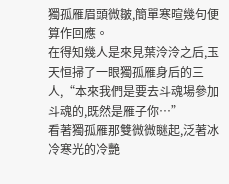獨孤雁眉頭微皺,簡單寒暄幾句便算作回應。
在得知幾人是來見葉泠泠之后,玉天恒掃了一眼獨孤雁身后的三人,“本來我們是要去斗魂場參加斗魂的,既然是雁子你…”
看著獨孤雁那雙微微瞇起,泛著冰冷寒光的冷艷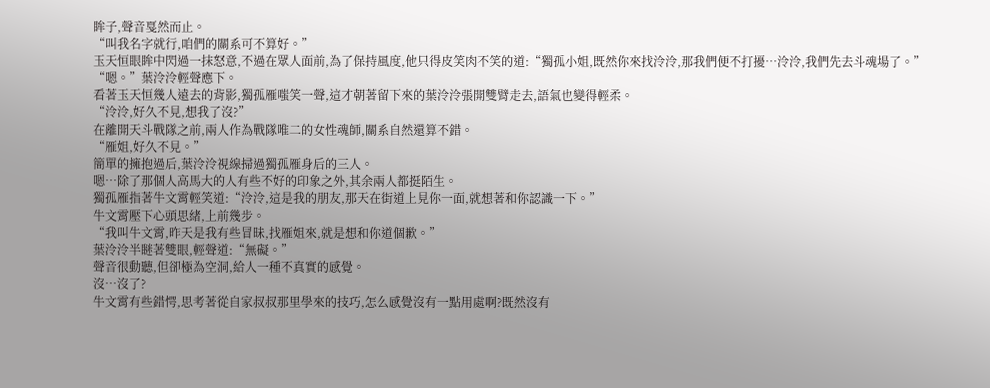眸子,聲音戛然而止。
“叫我名字就行,咱們的關系可不算好。”
玉天恒眼眸中閃過一抹怒意,不過在眾人面前,為了保持風度,他只得皮笑肉不笑的道:“獨孤小姐,既然你來找泠泠,那我們便不打擾…泠泠,我們先去斗魂場了。”
“嗯。”葉泠泠輕聲應下。
看著玉天恒幾人遠去的背影,獨孤雁嗤笑一聲,這才朝著留下來的葉泠泠張開雙臂走去,語氣也變得輕柔。
“泠泠,好久不見,想我了沒?”
在離開天斗戰隊之前,兩人作為戰隊唯二的女性魂師,關系自然還算不錯。
“雁姐,好久不見。”
簡單的擁抱過后,葉泠泠視線掃過獨孤雁身后的三人。
嗯…除了那個人高馬大的人有些不好的印象之外,其余兩人都挺陌生。
獨孤雁指著牛文霄輕笑道:“泠泠,這是我的朋友,那天在街道上見你一面,就想著和你認識一下。”
牛文霄壓下心頭思緒,上前幾步。
“我叫牛文霄,昨天是我有些冒昧,找雁姐來,就是想和你道個歉。”
葉泠泠半瞇著雙眼,輕聲道:“無礙。”
聲音很動聽,但卻極為空洞,給人一種不真實的感覺。
沒…沒了?
牛文霄有些錯愕,思考著從自家叔叔那里學來的技巧,怎么感覺沒有一點用處啊?既然沒有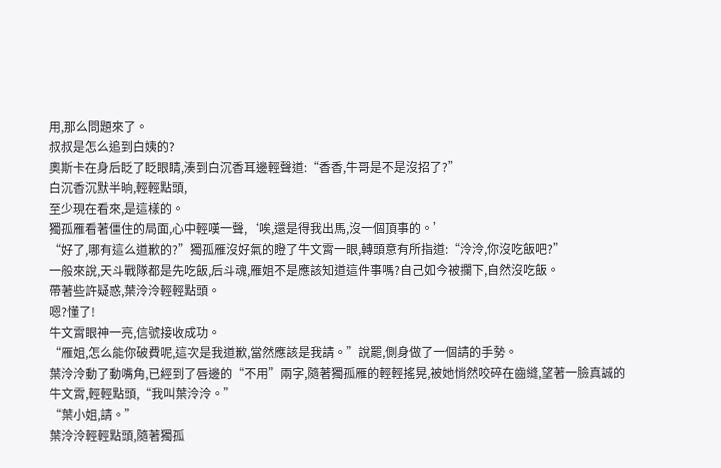用,那么問題來了。
叔叔是怎么追到白姨的?
奧斯卡在身后眨了眨眼睛,湊到白沉香耳邊輕聲道:“香香,牛哥是不是沒招了?”
白沉香沉默半晌,輕輕點頭,
至少現在看來,是這樣的。
獨孤雁看著僵住的局面,心中輕嘆一聲,‘唉,還是得我出馬,沒一個頂事的。’
“好了,哪有這么道歉的?”獨孤雁沒好氣的瞪了牛文霄一眼,轉頭意有所指道:“泠泠,你沒吃飯吧?”
一般來說,天斗戰隊都是先吃飯,后斗魂,雁姐不是應該知道這件事嗎?自己如今被攔下,自然沒吃飯。
帶著些許疑惑,葉泠泠輕輕點頭。
嗯?懂了!
牛文霄眼神一亮,信號接收成功。
“雁姐,怎么能你破費呢,這次是我道歉,當然應該是我請。”說罷,側身做了一個請的手勢。
葉泠泠動了動嘴角,已經到了唇邊的“不用”兩字,隨著獨孤雁的輕輕搖晃,被她悄然咬碎在齒縫,望著一臉真誠的牛文霄,輕輕點頭,“我叫葉泠泠。”
“葉小姐,請。”
葉泠泠輕輕點頭,隨著獨孤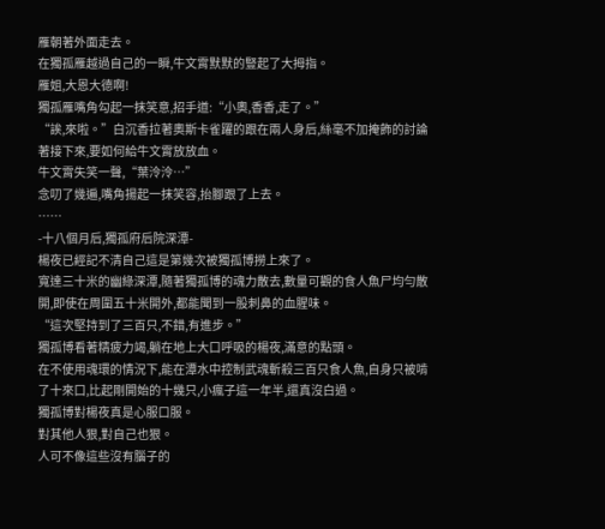雁朝著外面走去。
在獨孤雁越過自己的一瞬,牛文霄默默的豎起了大拇指。
雁姐,大恩大德啊!
獨孤雁嘴角勾起一抹笑意,招手道:“小奧,香香,走了。”
“誒,來啦。”白沉香拉著奧斯卡雀躍的跟在兩人身后,絲毫不加掩飾的討論著接下來,要如何給牛文霄放放血。
牛文霄失笑一聲,“葉泠泠…”
念叨了幾遍,嘴角揚起一抹笑容,抬腳跟了上去。
……
-十八個月后,獨孤府后院深潭-
楊夜已經記不清自己這是第幾次被獨孤博撈上來了。
寬達三十米的幽綠深潭,隨著獨孤博的魂力散去,數量可觀的食人魚尸均勻散開,即使在周圍五十米開外,都能聞到一股刺鼻的血腥味。
“這次堅持到了三百只,不錯,有進步。”
獨孤博看著精疲力竭,躺在地上大口呼吸的楊夜,滿意的點頭。
在不使用魂環的情況下,能在潭水中控制武魂斬殺三百只食人魚,自身只被啃了十來口,比起剛開始的十幾只,小瘋子這一年半,還真沒白過。
獨孤博對楊夜真是心服口服。
對其他人狠,對自己也狠。
人可不像這些沒有腦子的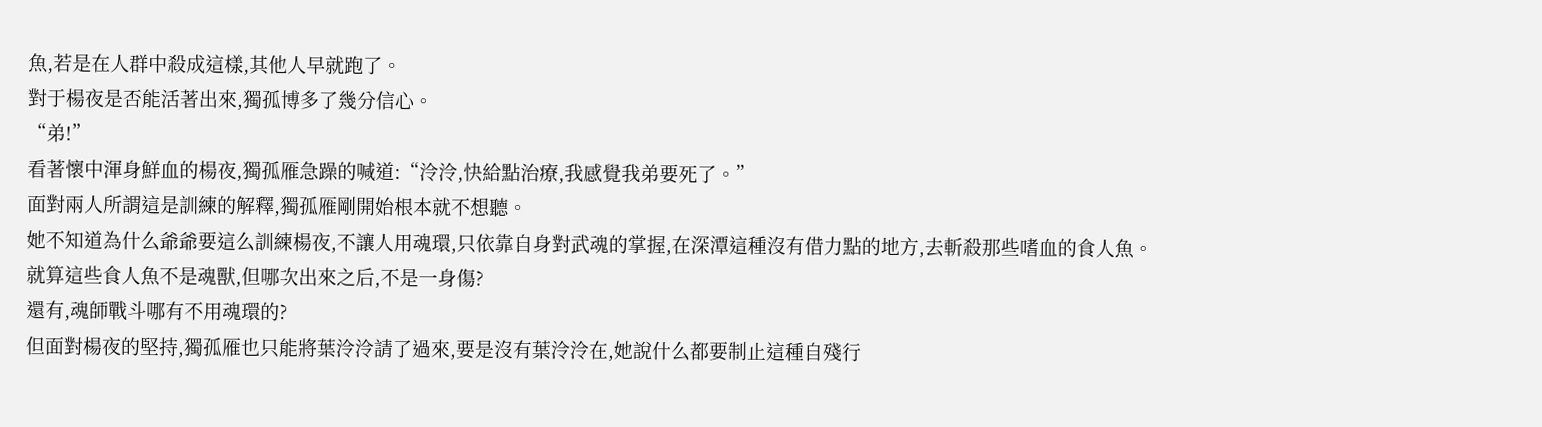魚,若是在人群中殺成這樣,其他人早就跑了。
對于楊夜是否能活著出來,獨孤博多了幾分信心。
“弟!”
看著懷中渾身鮮血的楊夜,獨孤雁急躁的喊道:“泠泠,快給點治療,我感覺我弟要死了。”
面對兩人所謂這是訓練的解釋,獨孤雁剛開始根本就不想聽。
她不知道為什么爺爺要這么訓練楊夜,不讓人用魂環,只依靠自身對武魂的掌握,在深潭這種沒有借力點的地方,去斬殺那些嗜血的食人魚。
就算這些食人魚不是魂獸,但哪次出來之后,不是一身傷?
還有,魂師戰斗哪有不用魂環的?
但面對楊夜的堅持,獨孤雁也只能將葉泠泠請了過來,要是沒有葉泠泠在,她說什么都要制止這種自殘行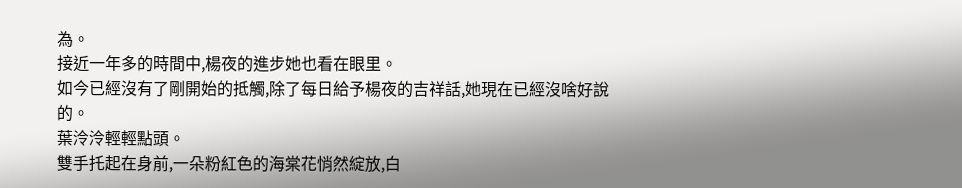為。
接近一年多的時間中,楊夜的進步她也看在眼里。
如今已經沒有了剛開始的抵觸,除了每日給予楊夜的吉祥話,她現在已經沒啥好說的。
葉泠泠輕輕點頭。
雙手托起在身前,一朵粉紅色的海棠花悄然綻放,白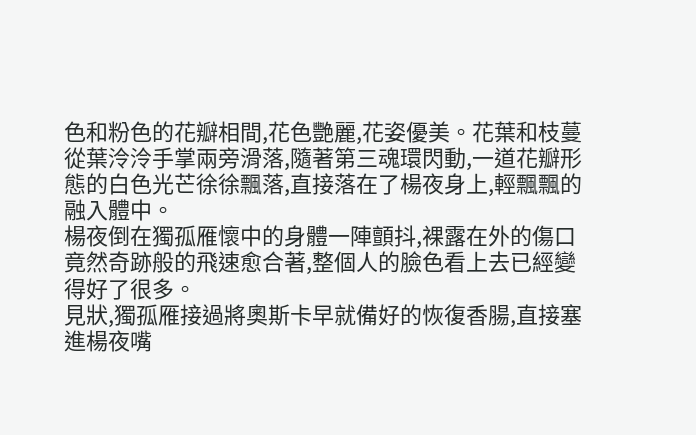色和粉色的花瓣相間,花色艷麗,花姿優美。花葉和枝蔓從葉泠泠手掌兩旁滑落,隨著第三魂環閃動,一道花瓣形態的白色光芒徐徐飄落,直接落在了楊夜身上,輕飄飄的融入體中。
楊夜倒在獨孤雁懷中的身體一陣顫抖,裸露在外的傷口竟然奇跡般的飛速愈合著,整個人的臉色看上去已經變得好了很多。
見狀,獨孤雁接過將奧斯卡早就備好的恢復香腸,直接塞進楊夜嘴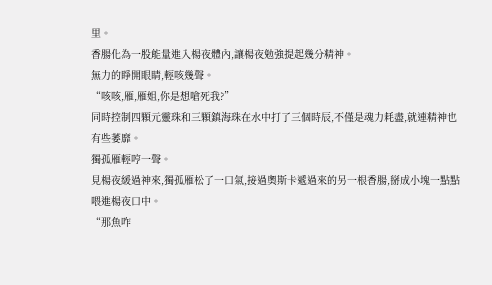里。
香腸化為一股能量進入楊夜體內,讓楊夜勉強提起幾分精神。
無力的睜開眼睛,輕咳幾聲。
“咳咳,雁,雁姐,你是想嗆死我?”
同時控制四顆元靈珠和三顆鎮海珠在水中打了三個時辰,不僅是魂力耗盡,就連精神也有些萎靡。
獨孤雁輕哼一聲。
見楊夜緩過神來,獨孤雁松了一口氣,接過奧斯卡遞過來的另一根香腸,掰成小塊一點點喂進楊夜口中。
“那魚咋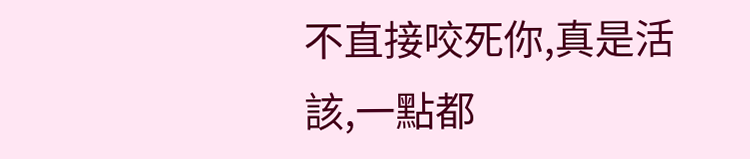不直接咬死你,真是活該,一點都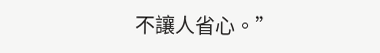不讓人省心。”